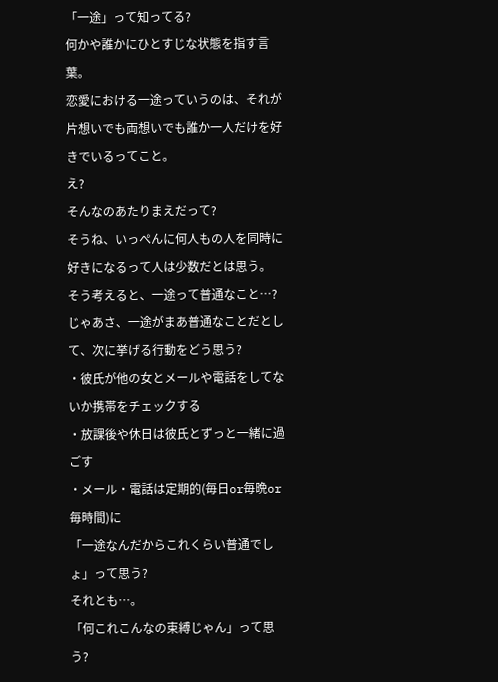「一途」って知ってる?
何かや誰かにひとすじな状態を指す言葉。
恋愛における一途っていうのは、それが片想いでも両想いでも誰か一人だけを好きでいるってこと。
え?
そんなのあたりまえだって?
そうね、いっぺんに何人もの人を同時に好きになるって人は少数だとは思う。
そう考えると、一途って普通なこと…?
じゃあさ、一途がまあ普通なことだとして、次に挙げる行動をどう思う?
・彼氏が他の女とメールや電話をしてないか携帯をチェックする
・放課後や休日は彼氏とずっと一緒に過ごす
・メール・電話は定期的(毎日or毎晩or毎時間)に
「一途なんだからこれくらい普通でしょ」って思う?
それとも…。
「何これこんなの束縛じゃん」って思う?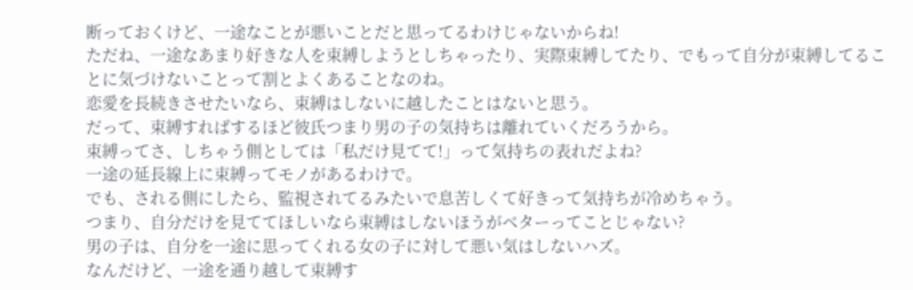断っておくけど、一途なことが悪いことだと思ってるわけじゃないからね!
ただね、一途なあまり好きな人を束縛しようとしちゃったり、実際束縛してたり、でもって自分が束縛してることに気づけないことって割とよくあることなのね。
恋愛を長続きさせたいなら、束縛はしないに越したことはないと思う。
だって、束縛すればするほど彼氏つまり男の子の気持ちは離れていくだろうから。
束縛ってさ、しちゃう側としては「私だけ見てて!」って気持ちの表れだよね?
一途の延長線上に束縛ってモノがあるわけで。
でも、される側にしたら、監視されてるみたいで息苦しくて好きって気持ちが冷めちゃう。
つまり、自分だけを見ててほしいなら束縛はしないほうがベターってことじゃない?
男の子は、自分を一途に思ってくれる女の子に対して悪い気はしないハズ。
なんだけど、一途を通り越して束縛す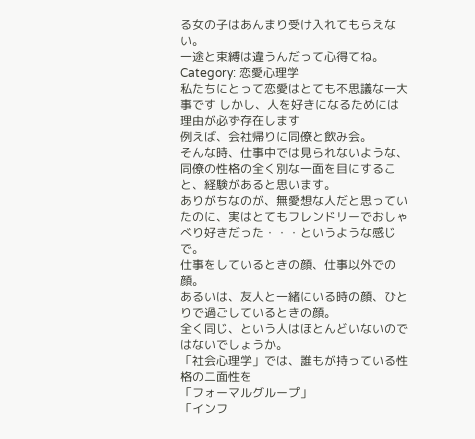る女の子はあんまり受け入れてもらえない。
一途と束縛は違うんだって心得てね。
Category: 恋愛心理学
私たちにとって恋愛はとても不思議な一大事です しかし、人を好きになるためには理由が必ず存在します
例えば、会社帰りに同僚と飲み会。
そんな時、仕事中では見られないような、同僚の性格の全く別な一面を目にすること、経験があると思います。
ありがちなのが、無愛想な人だと思っていたのに、実はとてもフレンドリーでおしゃべり好きだった・・・というような感じで。
仕事をしているときの顔、仕事以外での顔。
あるいは、友人と一緒にいる時の顔、ひとりで過ごしているときの顔。
全く同じ、という人はほとんどいないのではないでしょうか。
「社会心理学」では、誰もが持っている性格の二面性を
「フォーマルグループ」
「インフ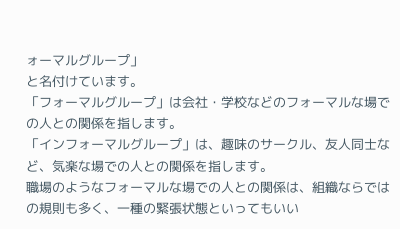ォーマルグループ」
と名付けています。
「フォーマルグループ」は会社・学校などのフォーマルな場での人との関係を指します。
「インフォーマルグループ」は、趣味のサークル、友人同士など、気楽な場での人との関係を指します。
職場のようなフォーマルな場での人との関係は、組織ならではの規則も多く、一種の緊張状態といってもいい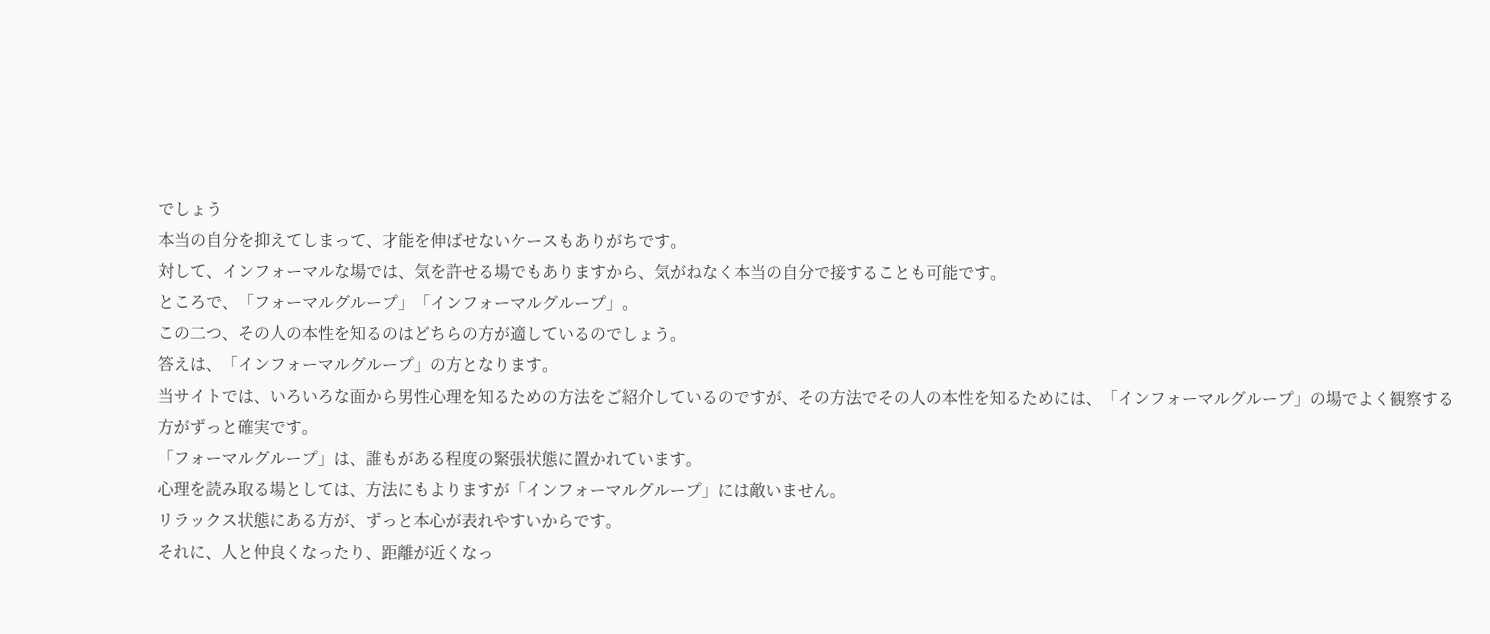でしょう
本当の自分を抑えてしまって、才能を伸ばせないケースもありがちです。
対して、インフォーマルな場では、気を許せる場でもありますから、気がねなく本当の自分で接することも可能です。
ところで、「フォーマルグループ」「インフォーマルグループ」。
この二つ、その人の本性を知るのはどちらの方が適しているのでしょう。
答えは、「インフォーマルグループ」の方となります。
当サイトでは、いろいろな面から男性心理を知るための方法をご紹介しているのですが、その方法でその人の本性を知るためには、「インフォーマルグループ」の場でよく観察する方がずっと確実です。
「フォーマルグループ」は、誰もがある程度の緊張状態に置かれています。
心理を読み取る場としては、方法にもよりますが「インフォーマルグループ」には敵いません。
リラックス状態にある方が、ずっと本心が表れやすいからです。
それに、人と仲良くなったり、距離が近くなっ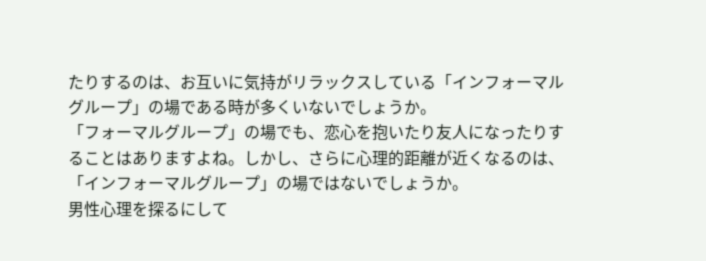たりするのは、お互いに気持がリラックスしている「インフォーマルグループ」の場である時が多くいないでしょうか。
「フォーマルグループ」の場でも、恋心を抱いたり友人になったりすることはありますよね。しかし、さらに心理的距離が近くなるのは、「インフォーマルグループ」の場ではないでしょうか。
男性心理を探るにして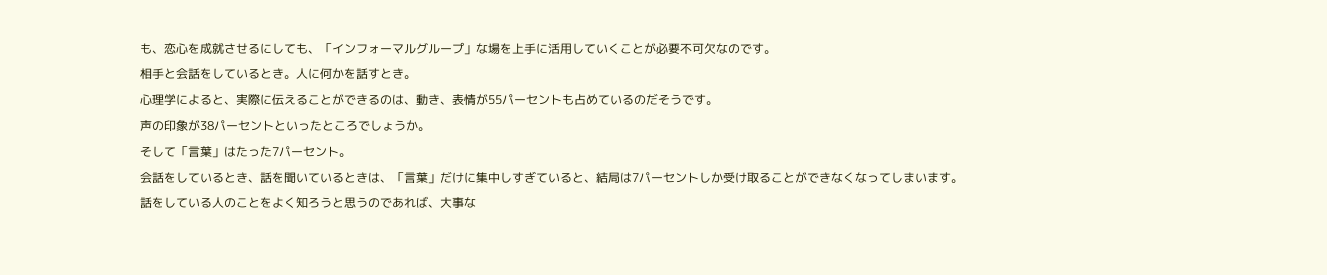も、恋心を成就させるにしても、「インフォーマルグループ」な場を上手に活用していくことが必要不可欠なのです。
相手と会話をしているとき。人に何かを話すとき。
心理学によると、実際に伝えることができるのは、動き、表情が55パーセントも占めているのだそうです。
声の印象が38パーセントといったところでしょうか。
そして「言葉」はたった7パーセント。
会話をしているとき、話を聞いているときは、「言葉」だけに集中しすぎていると、結局は7パーセントしか受け取ることができなくなってしまいます。
話をしている人のことをよく知ろうと思うのであれば、大事な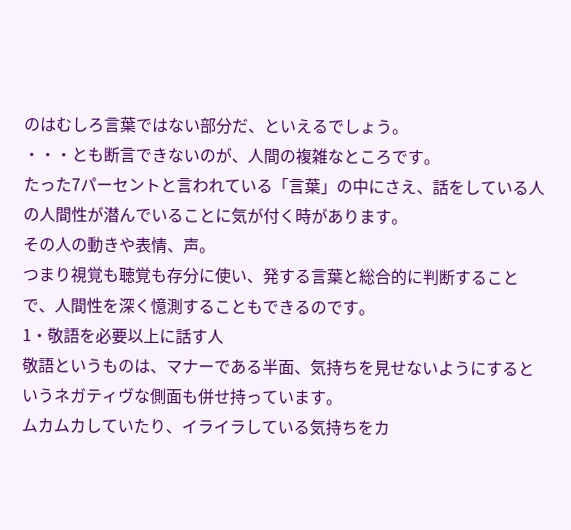のはむしろ言葉ではない部分だ、といえるでしょう。
・・・とも断言できないのが、人間の複雑なところです。
たった7パーセントと言われている「言葉」の中にさえ、話をしている人の人間性が潜んでいることに気が付く時があります。
その人の動きや表情、声。
つまり視覚も聴覚も存分に使い、発する言葉と総合的に判断することで、人間性を深く憶測することもできるのです。
1・敬語を必要以上に話す人
敬語というものは、マナーである半面、気持ちを見せないようにするというネガティヴな側面も併せ持っています。
ムカムカしていたり、イライラしている気持ちをカ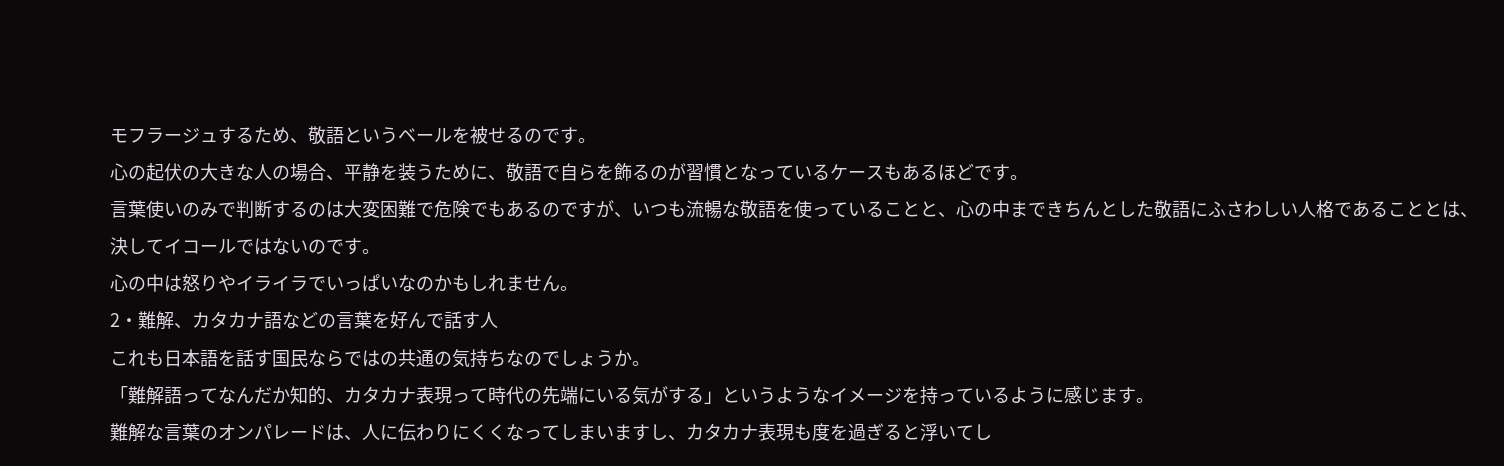モフラージュするため、敬語というベールを被せるのです。
心の起伏の大きな人の場合、平静を装うために、敬語で自らを飾るのが習慣となっているケースもあるほどです。
言葉使いのみで判断するのは大変困難で危険でもあるのですが、いつも流暢な敬語を使っていることと、心の中まできちんとした敬語にふさわしい人格であることとは、決してイコールではないのです。
心の中は怒りやイライラでいっぱいなのかもしれません。
2・難解、カタカナ語などの言葉を好んで話す人
これも日本語を話す国民ならではの共通の気持ちなのでしょうか。
「難解語ってなんだか知的、カタカナ表現って時代の先端にいる気がする」というようなイメージを持っているように感じます。
難解な言葉のオンパレードは、人に伝わりにくくなってしまいますし、カタカナ表現も度を過ぎると浮いてし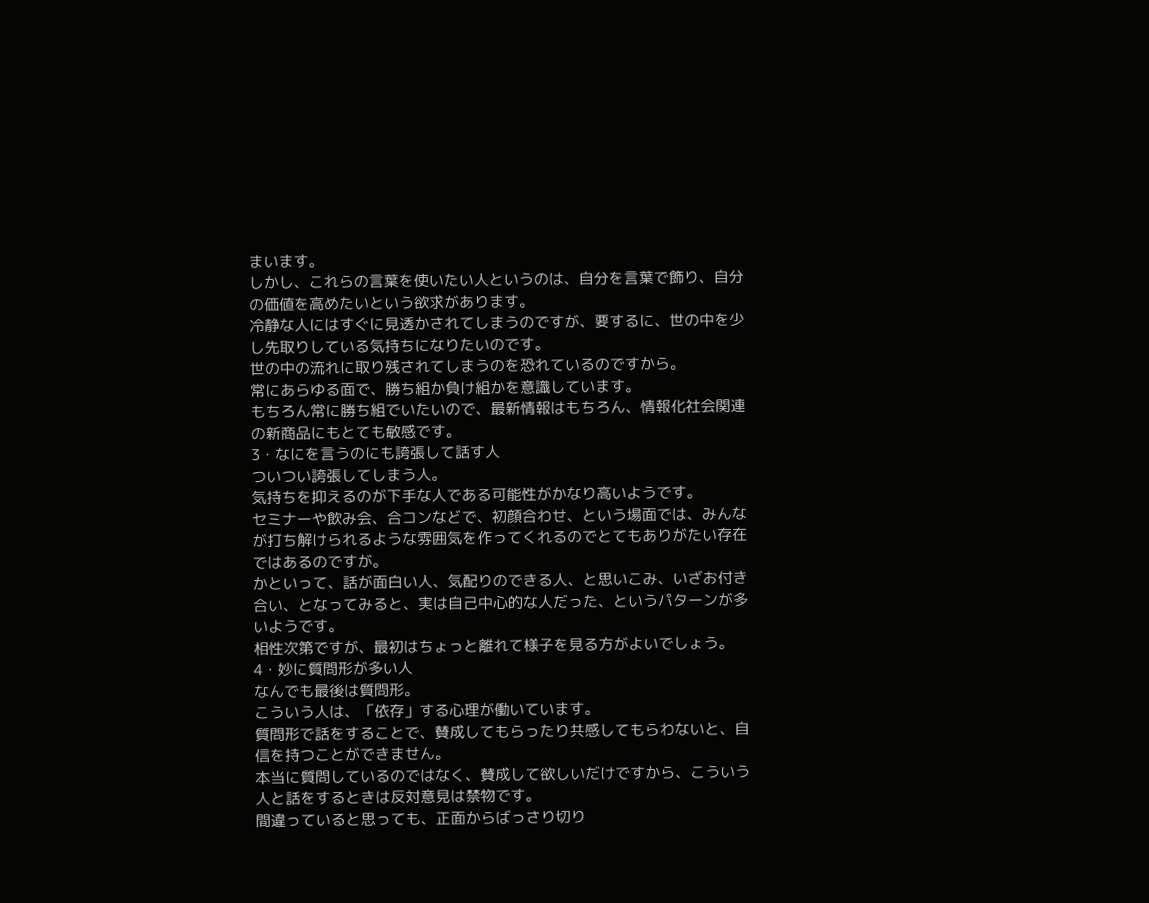まいます。
しかし、これらの言葉を使いたい人というのは、自分を言葉で飾り、自分の価値を高めたいという欲求があります。
冷静な人にはすぐに見透かされてしまうのですが、要するに、世の中を少し先取りしている気持ちになりたいのです。
世の中の流れに取り残されてしまうのを恐れているのですから。
常にあらゆる面で、勝ち組か負け組かを意識しています。
もちろん常に勝ち組でいたいので、最新情報はもちろん、情報化社会関連の新商品にもとても敏感です。
3・なにを言うのにも誇張して話す人
ついつい誇張してしまう人。
気持ちを抑えるのが下手な人である可能性がかなり高いようです。
セミナーや飲み会、合コンなどで、初顔合わせ、という場面では、みんなが打ち解けられるような雰囲気を作ってくれるのでとてもありがたい存在ではあるのですが。
かといって、話が面白い人、気配りのできる人、と思いこみ、いざお付き合い、となってみると、実は自己中心的な人だった、というパターンが多いようです。
相性次第ですが、最初はちょっと離れて様子を見る方がよいでしょう。
4・妙に質問形が多い人
なんでも最後は質問形。
こういう人は、「依存」する心理が働いています。
質問形で話をすることで、賛成してもらったり共感してもらわないと、自信を持つことができません。
本当に質問しているのではなく、賛成して欲しいだけですから、こういう人と話をするときは反対意見は禁物です。
間違っていると思っても、正面からばっさり切り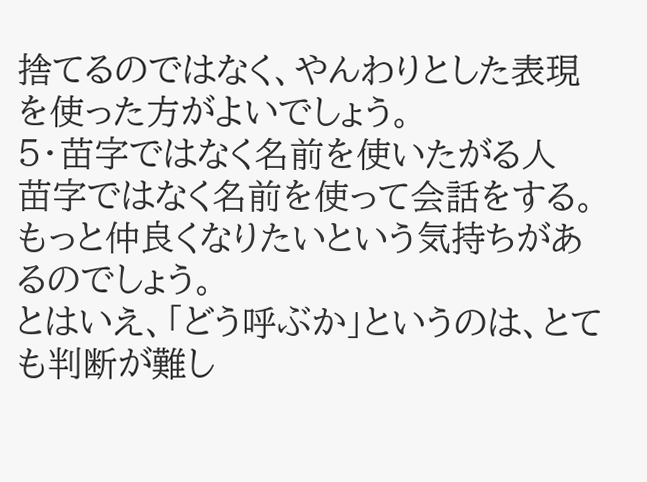捨てるのではなく、やんわりとした表現を使った方がよいでしょう。
5・苗字ではなく名前を使いたがる人
苗字ではなく名前を使って会話をする。
もっと仲良くなりたいという気持ちがあるのでしょう。
とはいえ、「どう呼ぶか」というのは、とても判断が難し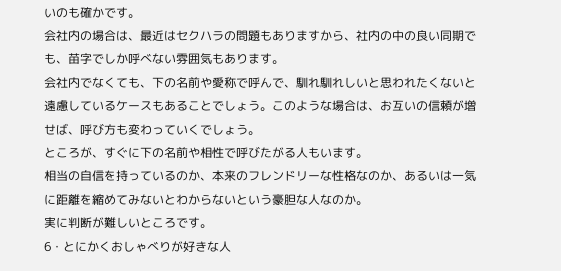いのも確かです。
会社内の場合は、最近はセクハラの問題もありますから、社内の中の良い同期でも、苗字でしか呼べない雰囲気もあります。
会社内でなくても、下の名前や愛称で呼んで、馴れ馴れしいと思われたくないと遠慮しているケースもあることでしょう。このような場合は、お互いの信頼が増せば、呼び方も変わっていくでしょう。
ところが、すぐに下の名前や相性で呼びたがる人もいます。
相当の自信を持っているのか、本来のフレンドリーな性格なのか、あるいは一気に距離を縮めてみないとわからないという豪胆な人なのか。
実に判断が難しいところです。
6・とにかくおしゃべりが好きな人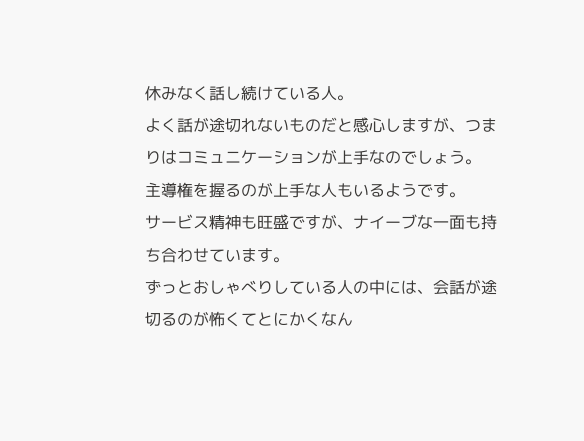休みなく話し続けている人。
よく話が途切れないものだと感心しますが、つまりはコミュニケーションが上手なのでしょう。
主導権を握るのが上手な人もいるようです。
サービス精神も旺盛ですが、ナイーブな一面も持ち合わせています。
ずっとおしゃべりしている人の中には、会話が途切るのが怖くてとにかくなん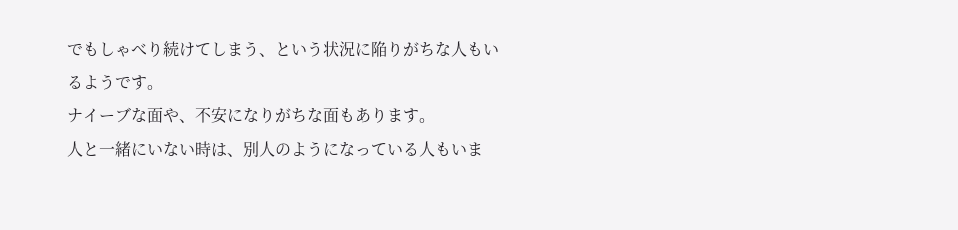でもしゃべり続けてしまう、という状況に陥りがちな人もいるようです。
ナイーブな面や、不安になりがちな面もあります。
人と一緒にいない時は、別人のようになっている人もいま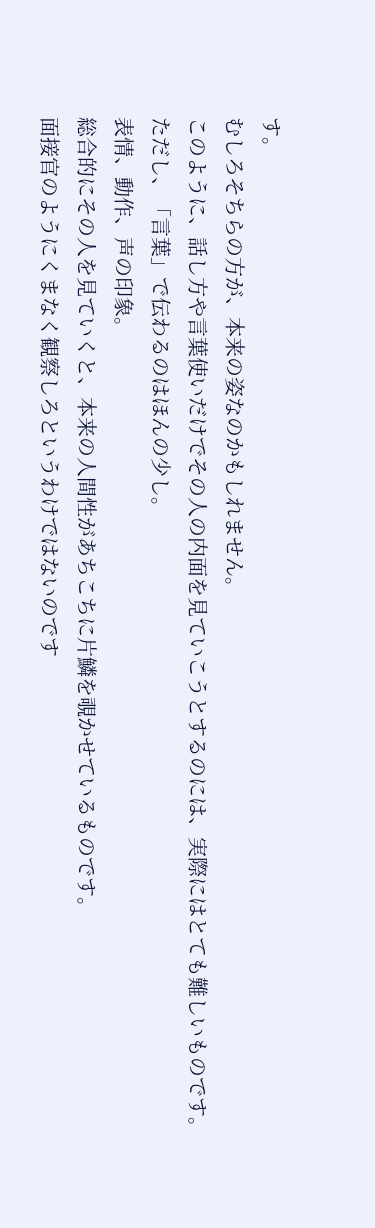す。
むしろそちらの方が、本来の姿なのかもしれません。
このように、話し方や言葉使いだけでその人の内面を見ていこうとするのには、実際にはとても難しいものです。
ただし、「言葉」で伝わるのはほんの少し。
表情、動作、声の印象。
総合的にその人を見ていくと、本来の人間性があちこちに片鱗を覗かせているものです。
面接官のようにくまなく観察しろというわけではないのです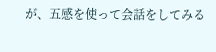が、五感を使って会話をしてみる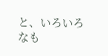と、いろいろなも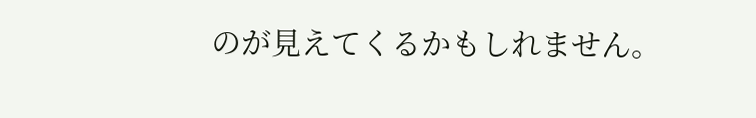のが見えてくるかもしれません。